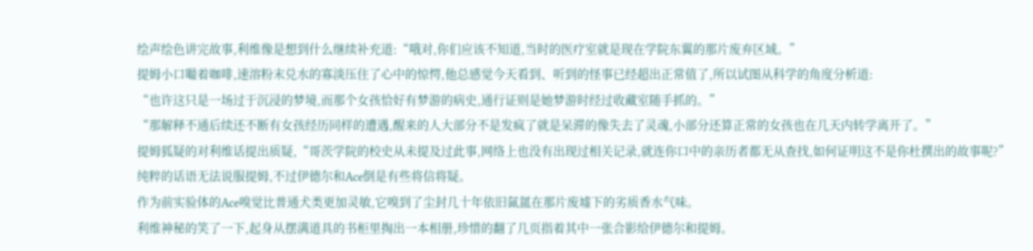绘声绘色讲完故事,利维像是想到什么继续补充道:“哦对,你们应该不知道,当时的医疗室就是现在学院东翼的那片废弃区域。”
提姆小口嘬着咖啡,速溶粉末兑水的寡淡压住了心中的惊愕,他总感觉今天看到、听到的怪事已经超出正常值了,所以试图从科学的角度分析道:
“也许这只是一场过于沉浸的梦境,而那个女孩恰好有梦游的病史,通行证则是她梦游时经过收藏室随手抓的。”
“那解释不通后续还不断有女孩经历同样的遭遇,醒来的人大部分不是发疯了就是呆滞的像失去了灵魂,小部分还算正常的女孩也在几天内转学离开了。”
提姆狐疑的对利维话提出质疑,“哥茨学院的校史从未提及过此事,网络上也没有出现过相关记录,就连你口中的亲历者都无从查找,如何证明这不是你杜撰出的故事呢?”
纯粹的话语无法说服提姆,不过伊德尔和Ace倒是有些将信将疑。
作为前实验体的Ace嗅觉比普通犬类更加灵敏,它嗅到了尘封几十年依旧氤氲在那片废墟下的劣质香水气味。
利维神秘的笑了一下,起身从摆满道具的书柜里掏出一本相册,珍惜的翻了几页指着其中一张合影给伊德尔和提姆。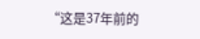“这是37年前的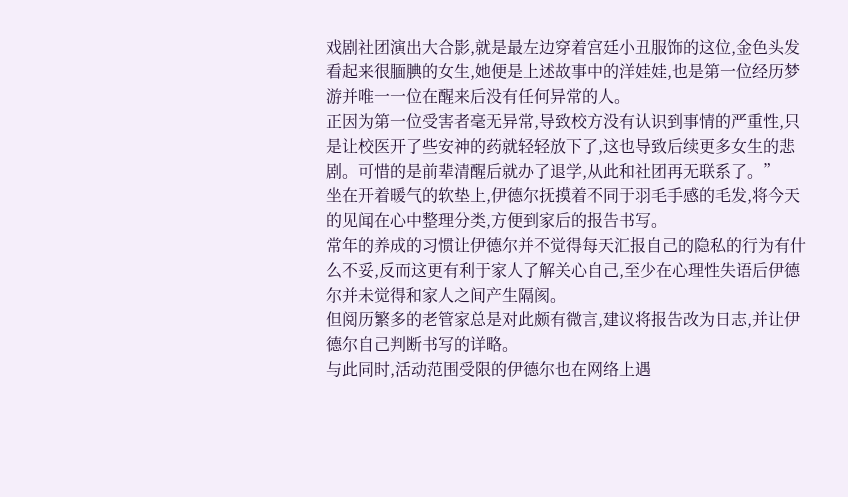戏剧社团演出大合影,就是最左边穿着宫廷小丑服饰的这位,金色头发看起来很腼腆的女生,她便是上述故事中的洋娃娃,也是第一位经历梦游并唯一一位在醒来后没有任何异常的人。
正因为第一位受害者毫无异常,导致校方没有认识到事情的严重性,只是让校医开了些安神的药就轻轻放下了,这也导致后续更多女生的悲剧。可惜的是前辈清醒后就办了退学,从此和社团再无联系了。”
坐在开着暖气的软垫上,伊德尔抚摸着不同于羽毛手感的毛发,将今天的见闻在心中整理分类,方便到家后的报告书写。
常年的养成的习惯让伊德尔并不觉得每天汇报自己的隐私的行为有什么不妥,反而这更有利于家人了解关心自己,至少在心理性失语后伊德尔并未觉得和家人之间产生隔阂。
但阅历繁多的老管家总是对此颇有微言,建议将报告改为日志,并让伊德尔自己判断书写的详略。
与此同时,活动范围受限的伊德尔也在网络上遇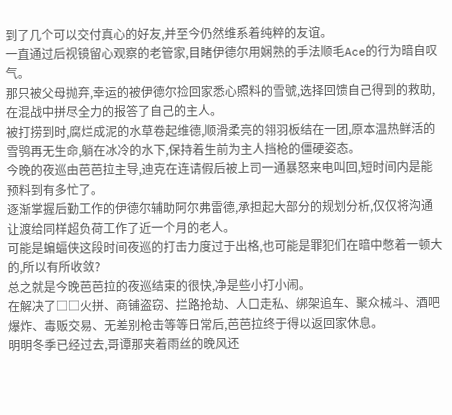到了几个可以交付真心的好友,并至今仍然维系着纯粹的友谊。
一直通过后视镜留心观察的老管家,目睹伊德尔用娴熟的手法顺毛Ace的行为暗自叹气。
那只被父母抛弃,幸运的被伊德尔捡回家悉心照料的雪號,选择回馈自己得到的救助,在混战中拼尽全力的报答了自己的主人。
被打捞到时,腐烂成泥的水草卷起维德,顺滑柔亮的翎羽板结在一团,原本温热鲜活的雪鸮再无生命,躺在冰冷的水下,保持着生前为主人挡枪的僵硬姿态。
今晚的夜巡由芭芭拉主导,迪克在连请假后被上司一通暴怒来电叫回,短时间内是能预料到有多忙了。
逐渐掌握后勤工作的伊德尔辅助阿尔弗雷德,承担起大部分的规划分析,仅仅将沟通让渡给同样超负荷工作了近一个月的老人。
可能是蝙蝠侠这段时间夜巡的打击力度过于出格,也可能是罪犯们在暗中憋着一顿大的,所以有所收敛?
总之就是今晚芭芭拉的夜巡结束的很快,净是些小打小闹。
在解决了□□火拼、商铺盗窃、拦路抢劫、人口走私、绑架追车、聚众械斗、酒吧爆炸、毒贩交易、无差别枪击等等日常后,芭芭拉终于得以返回家休息。
明明冬季已经过去,哥谭那夹着雨丝的晚风还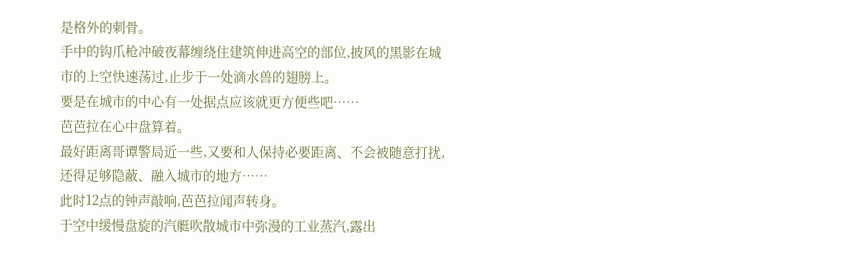是格外的刺骨。
手中的钩爪枪冲破夜幕缠绕住建筑伸进高空的部位,披风的黑影在城市的上空快速荡过,止步于一处滴水兽的翅膀上。
要是在城市的中心有一处据点应该就更方便些吧……
芭芭拉在心中盘算着。
最好距离哥谭警局近一些,又要和人保持必要距离、不会被随意打扰,还得足够隐蔽、融入城市的地方……
此时12点的钟声敲响,芭芭拉闻声转身。
于空中缓慢盘旋的汽艇吹散城市中弥漫的工业蒸汽,露出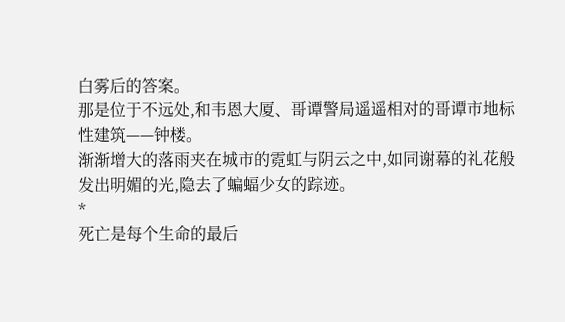白雾后的答案。
那是位于不远处,和韦恩大厦、哥谭警局遥遥相对的哥谭市地标性建筑——钟楼。
渐渐增大的落雨夹在城市的霓虹与阴云之中,如同谢幕的礼花般发出明媚的光,隐去了蝙蝠少女的踪迹。
*
死亡是每个生命的最后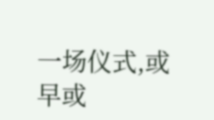一场仪式,或早或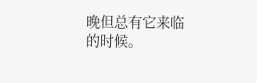晚但总有它来临的时候。